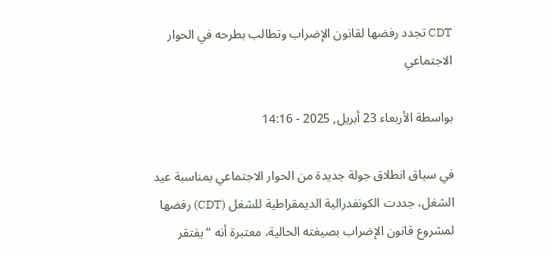CDT تجدد رفضها لقانون الإضراب وتطالب بطرحه في الحوار الاجتماعي

بواسطة الأربعاء 23 أبريل, 2025 - 14:16

في سياق انطلاق جولة جديدة من الحوار الاجتماعي بمناسبة عيد الشغل، جددت الكونفدرالية الديمقراطية للشغل (CDT) رفضها لمشروع قانون الإضراب بصيغته الحالية، معتبرة أنه “يفتقر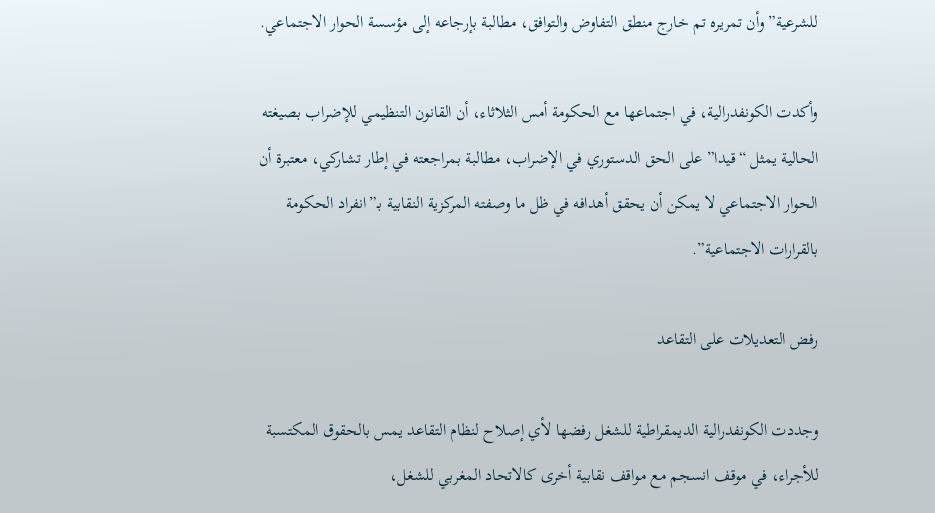للشرعية” وأن تمريره تم خارج منطق التفاوض والتوافق، مطالبة بإرجاعه إلى مؤسسة الحوار الاجتماعي.

وأكدت الكونفدرالية، في اجتماعها مع الحكومة أمس الثلاثاء، أن القانون التنظيمي للإضراب بصيغته الحالية يمثل “قيدا” على الحق الدستوري في الإضراب، مطالبة بمراجعته في إطار تشاركي، معتبرة أن الحوار الاجتماعي لا يمكن أن يحقق أهدافه في ظل ما وصفته المركزية النقابية بـ”انفراد الحكومة بالقرارات الاجتماعية”.

رفض التعديلات على التقاعد

وجددت الكونفدرالية الديمقراطية للشغل رفضها لأي إصلاح لنظام التقاعد يمس بالحقوق المكتسبة للأجراء، في موقف انسجم مع مواقف نقابية أخرى كالاتحاد المغربي للشغل،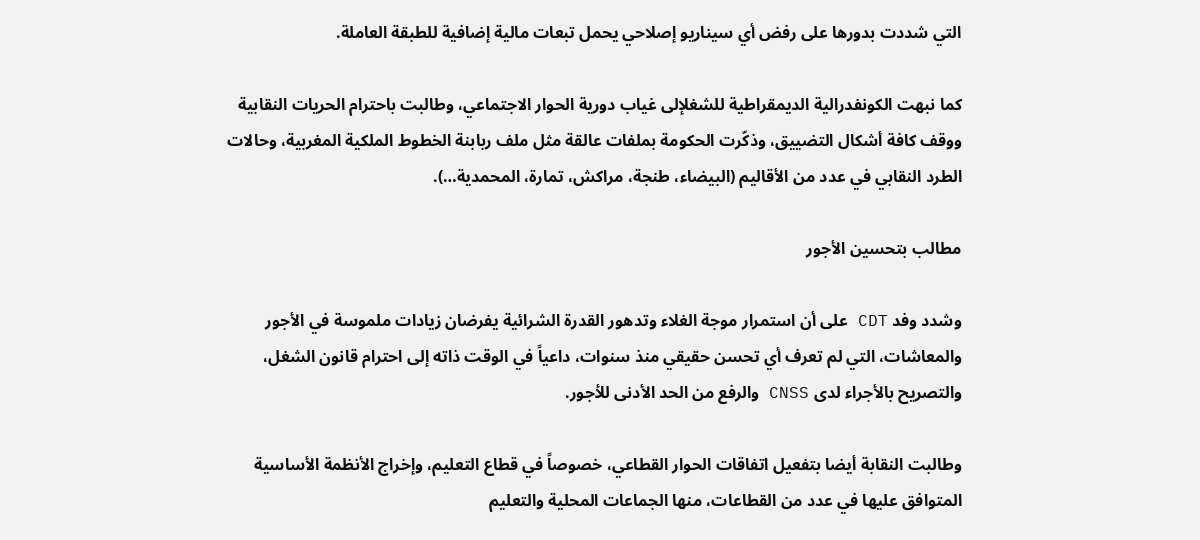التي شددت بدورها على رفض أي سيناريو إصلاحي يحمل تبعات مالية إضافية للطبقة العاملة.

كما نبهت الكونفدرالية الديمقراطية للشغلإلى غياب دورية الحوار الاجتماعي، وطالبت باحترام الحريات النقابية ووقف كافة أشكال التضييق، وذكّرت الحكومة بملفات عالقة مثل ملف ربابنة الخطوط الملكية المغربية، وحالات الطرد النقابي في عدد من الأقاليم (البيضاء، طنجة، مراكش، تمارة، المحمدية…).

مطالب بتحسين الأجور

وشدد وفد CDT على أن استمرار موجة الغلاء وتدهور القدرة الشرائية يفرضان زيادات ملموسة في الأجور والمعاشات، التي لم تعرف أي تحسن حقيقي منذ سنوات، داعياً في الوقت ذاته إلى احترام قانون الشغل، والتصريح بالأجراء لدى CNSS والرفع من الحد الأدنى للأجور.

وطالبت النقابة أيضا بتفعيل اتفاقات الحوار القطاعي، خصوصاً في قطاع التعليم، وإخراج الأنظمة الأساسية المتوافق عليها في عدد من القطاعات، منها الجماعات المحلية والتعليم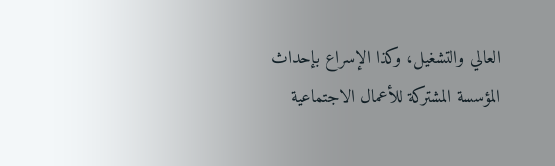العالي والتشغيل، وكذا الإسراع بإحداث المؤسسة المشتركة للأعمال الاجتماعية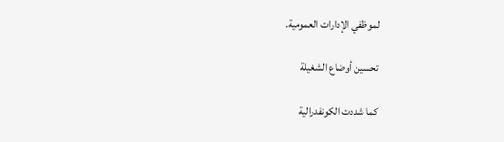لموظفي الإدارات العمومية.

تحسين أوضاع الشغيلة

كما شددت الكونفدرالية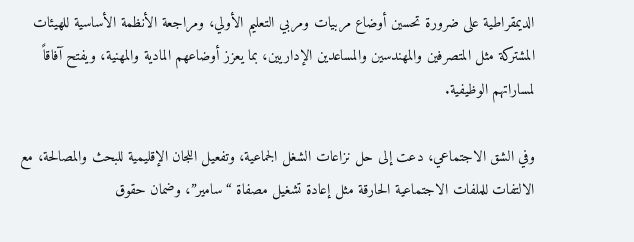الديمقراطية على ضرورة تحسين أوضاع مربيات ومربي التعليم الأولي، ومراجعة الأنظمة الأساسية للهيئات المشتركة مثل المتصرفين والمهندسين والمساعدين الإداريين، بما يعزز أوضاعهم المادية والمهنية، ويفتح آفاقاً لمساراتهم الوظيفية.

وفي الشق الاجتماعي، دعت إلى حل نزاعات الشغل الجماعية، وتفعيل اللجان الإقليمية للبحث والمصالحة، مع الالتفات للملفات الاجتماعية الحارقة مثل إعادة تشغيل مصفاة “سامير”، وضمان حقوق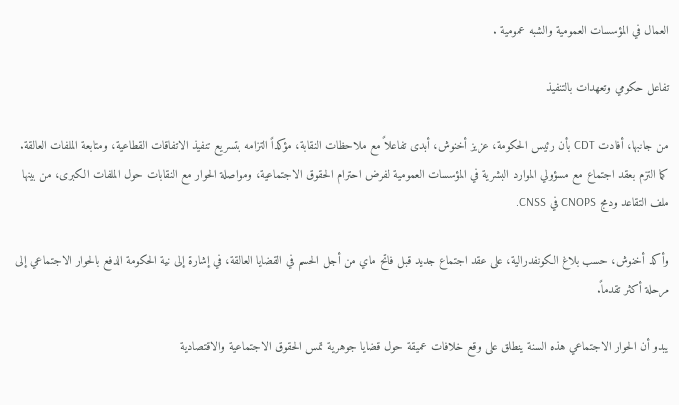العمال في المؤسسات العمومية والشبه عمومية .

تفاعل حكومي وتعهدات بالتنفيذ

من جانبها، أفادت CDT بأن رئيس الحكومة، عزيز أخنوش، أبدى تفاعلاً مع ملاحظات النقابة، مؤكداً التزامه بتسريع تنفيذ الاتفاقات القطاعية، ومتابعة الملفات العالقة. كما التزم بعقد اجتماع مع مسؤولي الموارد البشرية في المؤسسات العمومية لفرض احترام الحقوق الاجتماعية، ومواصلة الحوار مع النقابات حول الملفات الكبرى، من بينها ملف التقاعد ودمج CNOPS في CNSS.

وأكد أخنوش، حسب بلاغ الكونفدرالية، على عقد اجتماع جديد قبل فاتح ماي من أجل الحسم في القضايا العالقة، في إشارة إلى نية الحكومة الدفع بالحوار الاجتماعي إلى مرحلة أكثر تقدماً.

يبدو أن الحوار الاجتماعي هذه السنة ينطلق على وقع خلافات عميقة حول قضايا جوهرية تمس الحقوق الاجتماعية والاقتصادية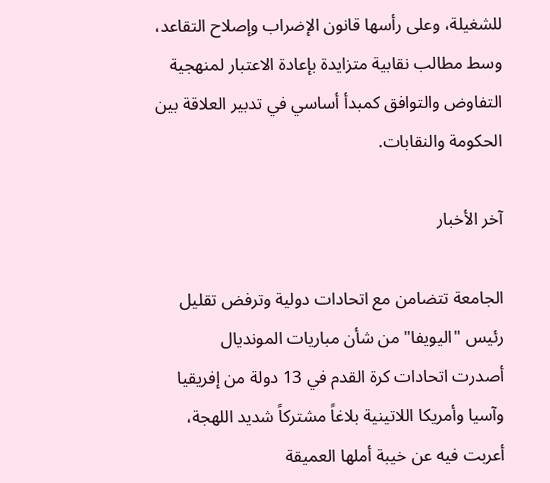للشغيلة، وعلى رأسها قانون الإضراب وإصلاح التقاعد، وسط مطالب نقابية متزايدة بإعادة الاعتبار لمنهجية التفاوض والتوافق كمبدأ أساسي في تدبير العلاقة بين الحكومة والنقابات.

آخر الأخبار

الجامعة تتضامن مع اتحادات دولية وترفض تقليل رئيس "اليويفا" من شأن مباريات المونديال
أصدرت اتحادات كرة القدم في 13 دولة من إفريقيا وآسيا وأمريكا اللاتينية بلاغاً مشتركاً شديد اللهجة، أعربت فيه عن خيبة أملها العميقة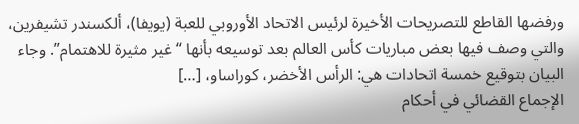ورفضها القاطع للتصريحات الأخيرة لرئيس الاتحاد الأوروبي للعبة (يويفا)، ألكسندر تشيفرين، والتي وصف فيها بعض مباريات كأس العالم بعد توسيعه بأنها “غير مثيرة للاهتمام”. وجاء البيان بتوقيع خمسة اتحادات هي: الرأس الأخضر، كوراساو، […]
الإجماع القضائي في أحكام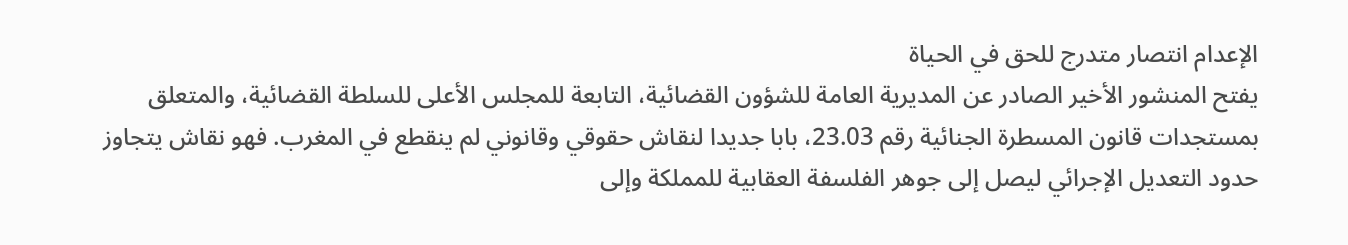الإعدام انتصار متدرج للحق في الحياة
يفتح المنشور الأخير الصادر عن المديرية العامة للشؤون القضائية، التابعة للمجلس الأعلى للسلطة القضائية، والمتعلق بمستجدات قانون المسطرة الجنائية رقم 23.03، بابا جديدا لنقاش حقوقي وقانوني لم ينقطع في المغرب. فهو نقاش يتجاوز حدود التعديل الإجرائي ليصل إلى جوهر الفلسفة العقابية للمملكة وإلى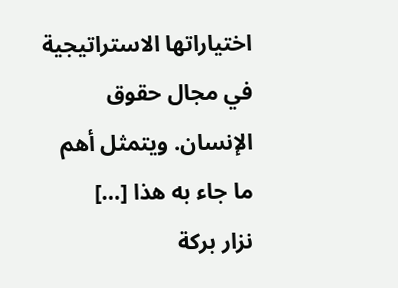اختياراتها الاستراتيجية في مجال حقوق الإنسان. ويتمثل أهم ما جاء به هذا […]
نزار بركة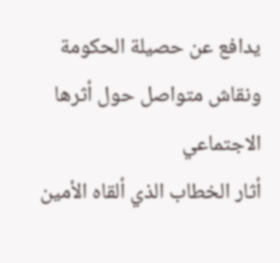يدافع عن حصيلة الحكومة ونقاش متواصل حول أثرها الاجتماعي
أثار الخطاب الذي ألقاه الأمين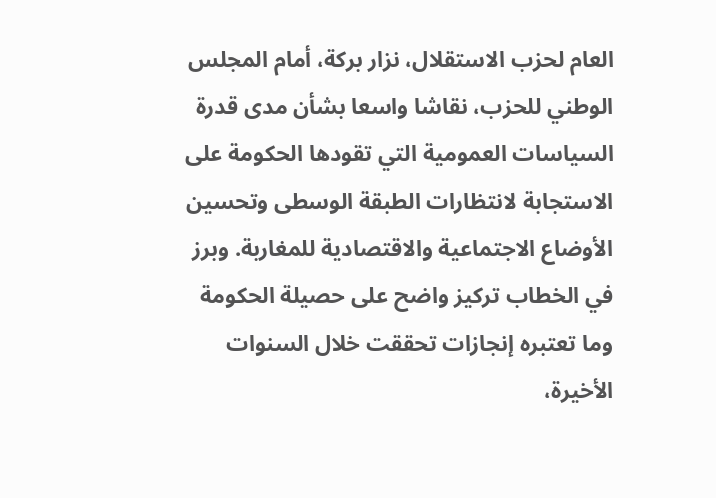العام لحزب الاستقلال، نزار بركة، أمام المجلس الوطني للحزب، نقاشا واسعا بشأن مدى قدرة السياسات العمومية التي تقودها الحكومة على الاستجابة لانتظارات الطبقة الوسطى وتحسين الأوضاع الاجتماعية والاقتصادية للمغاربة. وبرز في الخطاب تركيز واضح على حصيلة الحكومة وما تعتبره إنجازات تحققت خلال السنوات الأخيرة،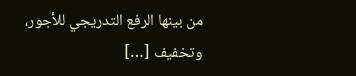من بينها الرفع التدريجي للأجور، وتخفيف […]